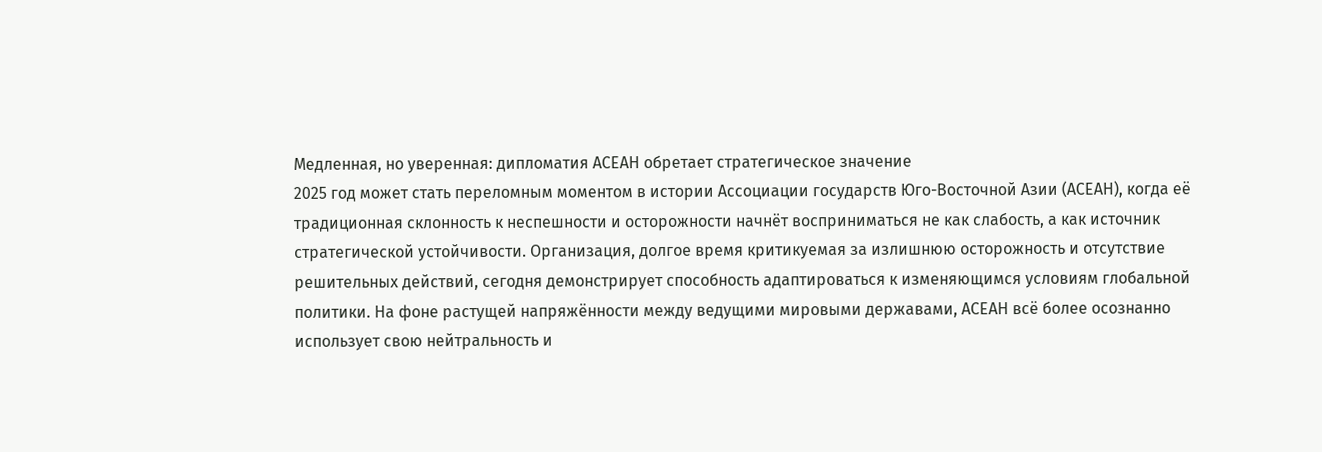Медленная, но уверенная: дипломатия АСЕАН обретает стратегическое значение
2025 год может стать переломным моментом в истории Ассоциации государств Юго-Восточной Азии (АСЕАН), когда её традиционная склонность к неспешности и осторожности начнёт восприниматься не как слабость, а как источник стратегической устойчивости. Организация, долгое время критикуемая за излишнюю осторожность и отсутствие решительных действий, сегодня демонстрирует способность адаптироваться к изменяющимся условиям глобальной политики. На фоне растущей напряжённости между ведущими мировыми державами, АСЕАН всё более осознанно использует свою нейтральность и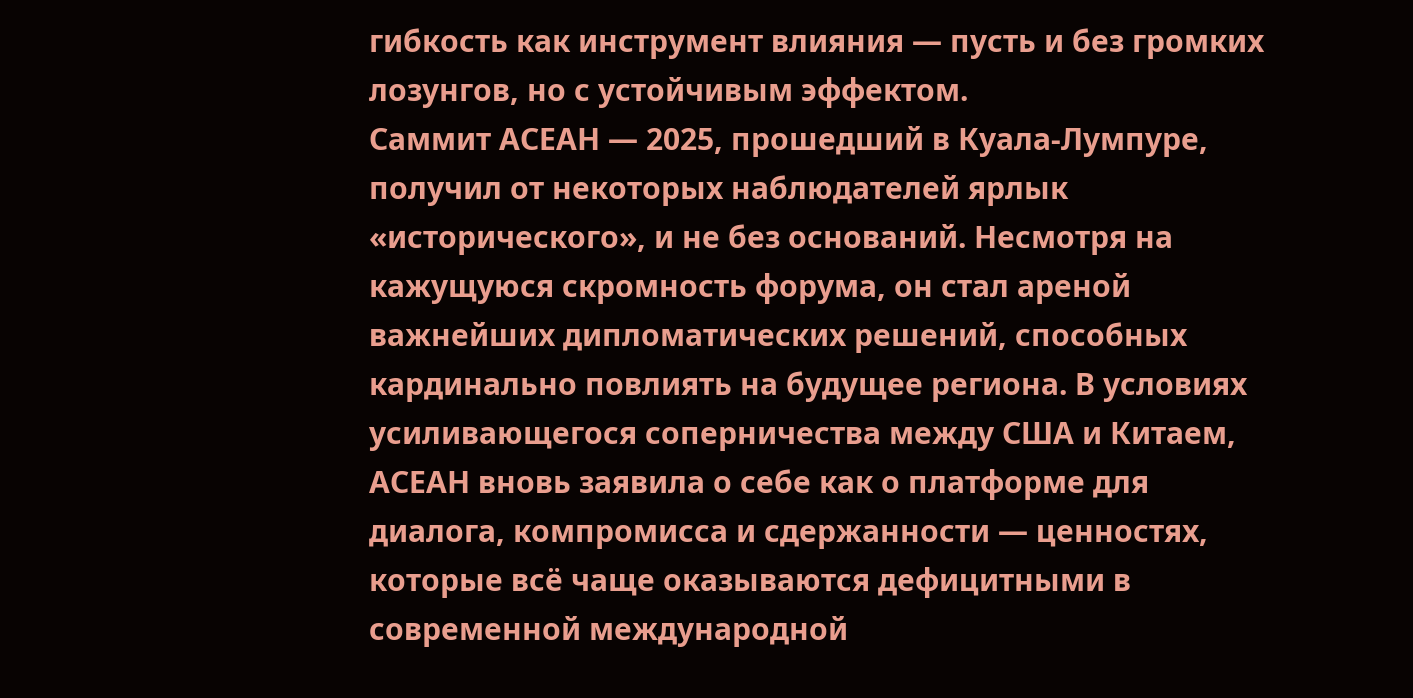гибкость как инструмент влияния — пусть и без громких лозунгов, но с устойчивым эффектом.
Саммит АСЕАН — 2025, прошедший в Куала-Лумпуре, получил от некоторых наблюдателей ярлык «исторического», и не без оснований. Несмотря на кажущуюся скромность форума, он стал ареной важнейших дипломатических решений, способных кардинально повлиять на будущее региона. В условиях усиливающегося соперничества между США и Китаем, АСЕАН вновь заявила о себе как о платформе для диалога, компромисса и сдержанности — ценностях, которые всё чаще оказываются дефицитными в современной международной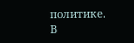политике.
В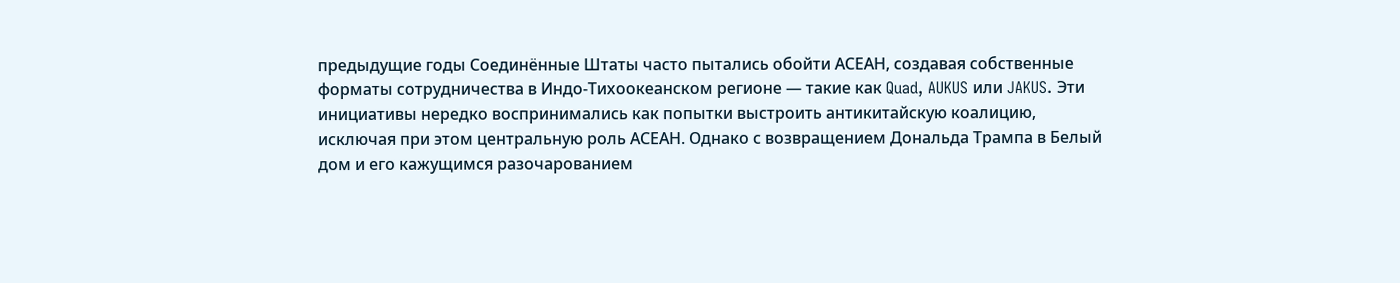предыдущие годы Соединённые Штаты часто пытались обойти АСЕАН, создавая собственные форматы сотрудничества в Индо-Тихоокеанском регионе — такие как Quad, AUKUS или JAKUS. Эти инициативы нередко воспринимались как попытки выстроить антикитайскую коалицию, исключая при этом центральную роль АСЕАН. Однако с возвращением Дональда Трампа в Белый дом и его кажущимся разочарованием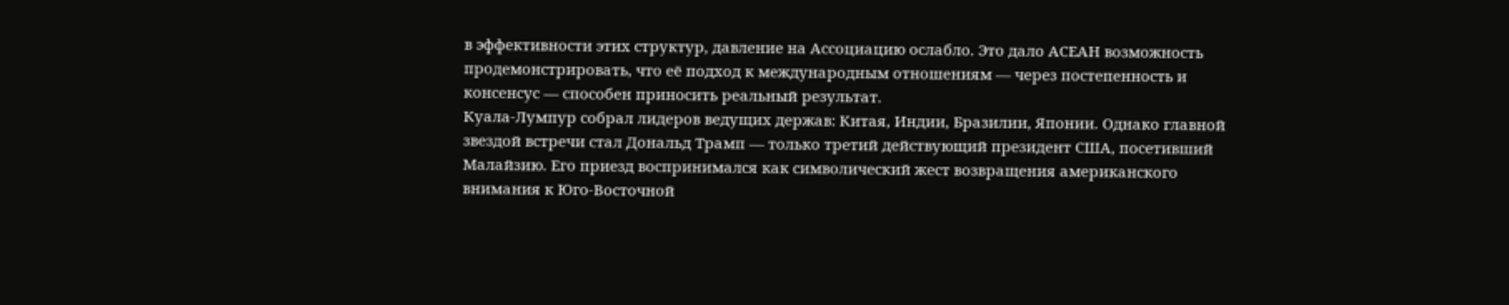в эффективности этих структур, давление на Ассоциацию ослабло. Это дало АСЕАН возможность продемонстрировать, что её подход к международным отношениям — через постепенность и консенсус — способен приносить реальный результат.
Куала-Лумпур собрал лидеров ведущих держав: Китая, Индии, Бразилии, Японии. Однако главной звездой встречи стал Дональд Трамп — только третий действующий президент США, посетивший Малайзию. Его приезд воспринимался как символический жест возвращения американского внимания к Юго-Восточной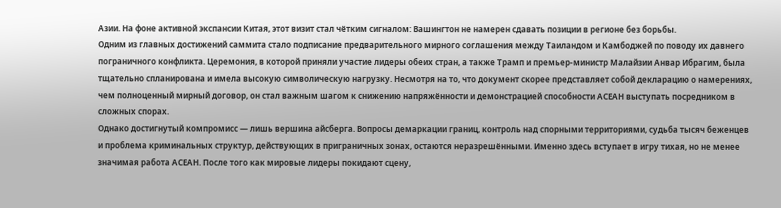Азии. На фоне активной экспансии Китая, этот визит стал чётким сигналом: Вашингтон не намерен сдавать позиции в регионе без борьбы.
Одним из главных достижений саммита стало подписание предварительного мирного соглашения между Таиландом и Камбоджей по поводу их давнего пограничного конфликта. Церемония, в которой приняли участие лидеры обеих стран, а также Трамп и премьер-министр Малайзии Анвар Ибрагим, была тщательно спланирована и имела высокую символическую нагрузку. Несмотря на то, что документ скорее представляет собой декларацию о намерениях, чем полноценный мирный договор, он стал важным шагом к снижению напряжённости и демонстрацией способности АСЕАН выступать посредником в сложных спорах.
Однако достигнутый компромисс — лишь вершина айсберга. Вопросы демаркации границ, контроль над спорными территориями, судьба тысяч беженцев и проблема криминальных структур, действующих в приграничных зонах, остаются неразрешёнными. Именно здесь вступает в игру тихая, но не менее значимая работа АСЕАН. После того как мировые лидеры покидают сцену,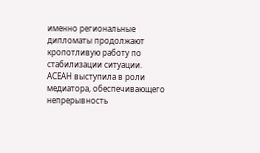именно региональные дипломаты продолжают кропотливую работу по стабилизации ситуации.
АСЕАН выступила в роли медиатора, обеспечивающего непрерывность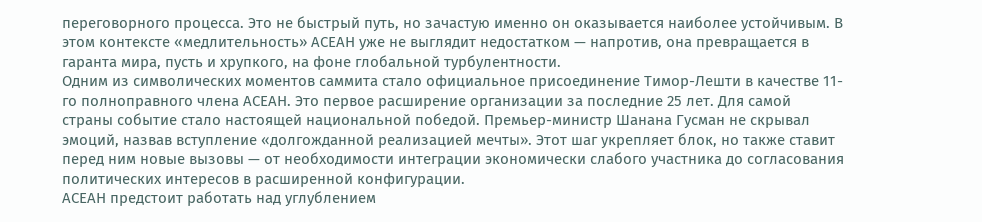переговорного процесса. Это не быстрый путь, но зачастую именно он оказывается наиболее устойчивым. В этом контексте «медлительность» АСЕАН уже не выглядит недостатком — напротив, она превращается в гаранта мира, пусть и хрупкого, на фоне глобальной турбулентности.
Одним из символических моментов саммита стало официальное присоединение Тимор-Лешти в качестве 11-го полноправного члена АСЕАН. Это первое расширение организации за последние 25 лет. Для самой страны событие стало настоящей национальной победой. Премьер-министр Шанана Гусман не скрывал эмоций, назвав вступление «долгожданной реализацией мечты». Этот шаг укрепляет блок, но также ставит перед ним новые вызовы — от необходимости интеграции экономически слабого участника до согласования политических интересов в расширенной конфигурации.
АСЕАН предстоит работать над углублением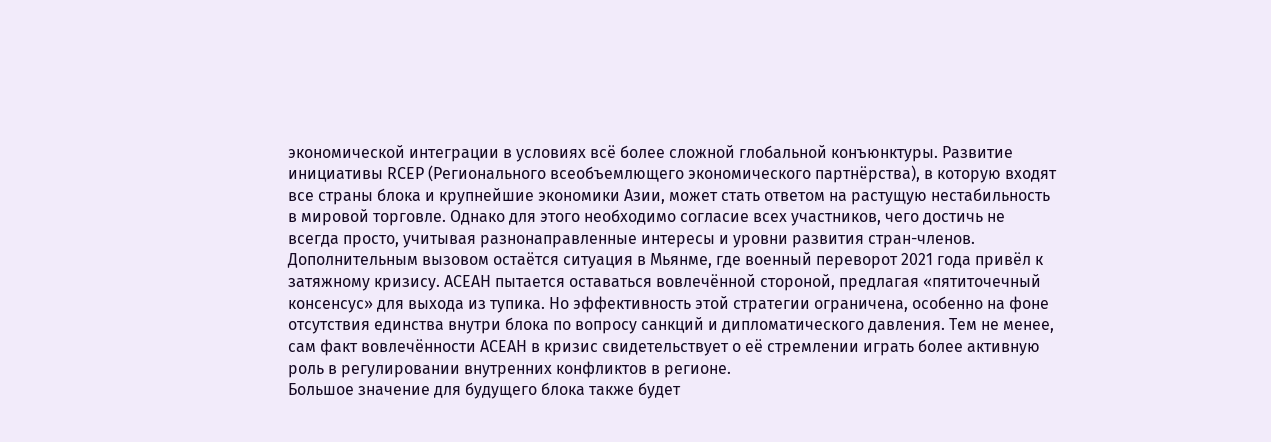экономической интеграции в условиях всё более сложной глобальной конъюнктуры. Развитие инициативы RCEP (Регионального всеобъемлющего экономического партнёрства), в которую входят все страны блока и крупнейшие экономики Азии, может стать ответом на растущую нестабильность в мировой торговле. Однако для этого необходимо согласие всех участников, чего достичь не всегда просто, учитывая разнонаправленные интересы и уровни развития стран-членов.
Дополнительным вызовом остаётся ситуация в Мьянме, где военный переворот 2021 года привёл к затяжному кризису. АСЕАН пытается оставаться вовлечённой стороной, предлагая «пятиточечный консенсус» для выхода из тупика. Но эффективность этой стратегии ограничена, особенно на фоне отсутствия единства внутри блока по вопросу санкций и дипломатического давления. Тем не менее, сам факт вовлечённости АСЕАН в кризис свидетельствует о её стремлении играть более активную роль в регулировании внутренних конфликтов в регионе.
Большое значение для будущего блока также будет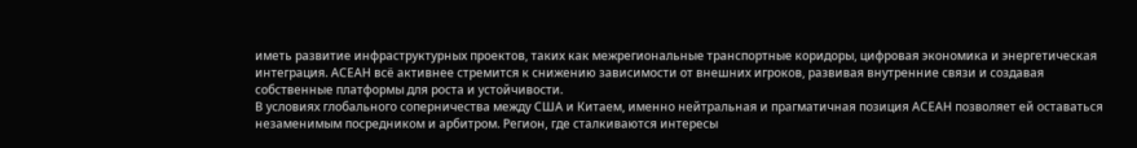иметь развитие инфраструктурных проектов, таких как межрегиональные транспортные коридоры, цифровая экономика и энергетическая интеграция. АСЕАН всё активнее стремится к снижению зависимости от внешних игроков, развивая внутренние связи и создавая собственные платформы для роста и устойчивости.
В условиях глобального соперничества между США и Китаем, именно нейтральная и прагматичная позиция АСЕАН позволяет ей оставаться незаменимым посредником и арбитром. Регион, где сталкиваются интересы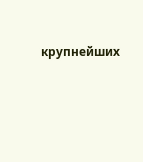крупнейших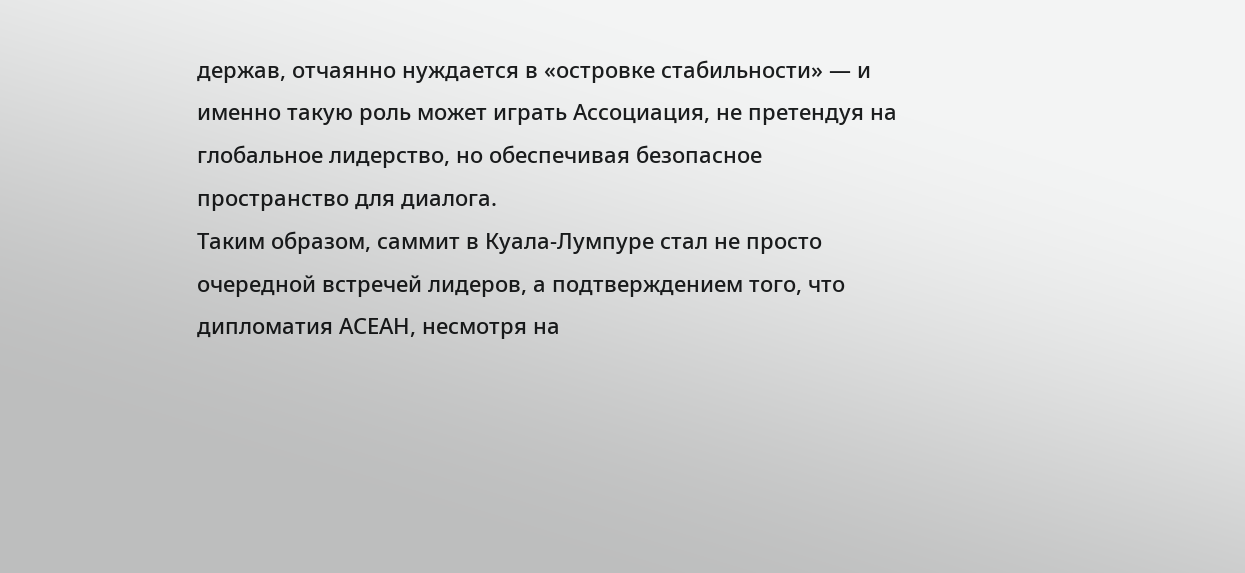держав, отчаянно нуждается в «островке стабильности» — и именно такую роль может играть Ассоциация, не претендуя на глобальное лидерство, но обеспечивая безопасное пространство для диалога.
Таким образом, саммит в Куала-Лумпуре стал не просто очередной встречей лидеров, а подтверждением того, что дипломатия АСЕАН, несмотря на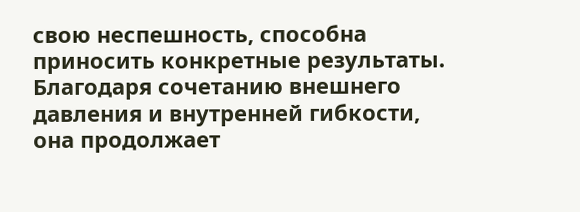свою неспешность, способна приносить конкретные результаты. Благодаря сочетанию внешнего давления и внутренней гибкости, она продолжает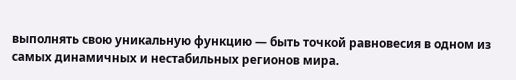выполнять свою уникальную функцию — быть точкой равновесия в одном из самых динамичных и нестабильных регионов мира.